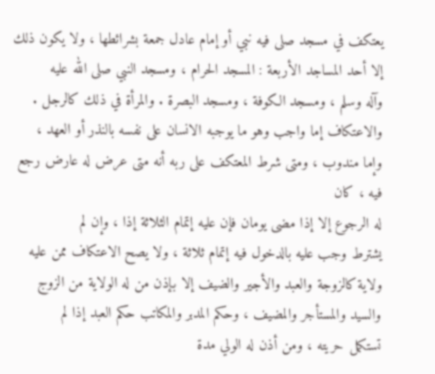يعتكف في مسجد صلى فيه نبي أو إمام عادل جمعة بشرائطها ، ولا يكون ذلك
إلا أحد المساجد الأربعة : المسجد الحرام ، ومسجد النبي صلى الله عليه
وآله وسلم ، ومسجد الكوفة ، ومسجد البصرة . والمرأة في ذلك كالرجل .
والاعتكاف إما واجب وهو ما يوجبه الانسان على نفسه بالنذر أو العهد ،
وإما مندوب ، ومتى شرط المعتكف على ربه أنه متى عرض له عارض رجع فيه ، كان
له الرجوع إلا إذا مضى يومان فإن عليه إتمام الثلاثة إذا ، وإن لم
يشترط وجب عليه بالدخول فيه إتمام ثلاثة ، ولا يصح الاعتكاف ممن عليه
ولاية كالزوجة والعبد والأجير والضيف إلا بإذن من له الولاية من الزوج
والسيد والمستأجر والمضيف ، وحكم المدبر والمكاتب حكم العبد إذا لم
تستكمل حريته ، ومن أذن له الولي مدة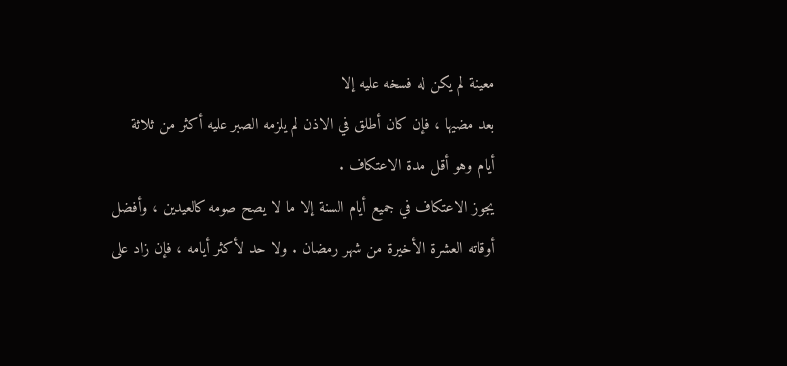معينة لم يكن له فسخه عليه إلا
بعد مضيها ، فإن كان أطلق في الاذن لم يلزمه الصبر عليه أكثر من ثلاثة
أيام وهو أقل مدة الاعتكاف .
يجوز الاعتكاف في جميع أيام السنة إلا ما لا يصح صومه كالعيدين ، وأفضل
أوقاته العشرة الأخيرة من شهر رمضان . ولا حد لأكثر أيامه ، فإن زاد على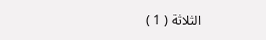الثلاثة ( 1 )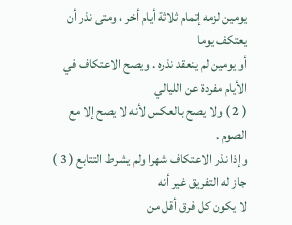يومين لزمه إتمام ثلاثة أيام أخر ، ومتى نذر أن يعتكف يوما
أو يومين لم ينعقد نذره . ويصح الاعتكاف في الأيام مفردة عن الليالي
( 2 ) ولا يصح بالعكس لأنه لا يصح إلا مع الصوم .
وإذا نذر الاعتكاف شهرا ولم يشرط التتابع ( 3 ) جاز له التفريق غير أنه
لا يكون كل فرق أقل من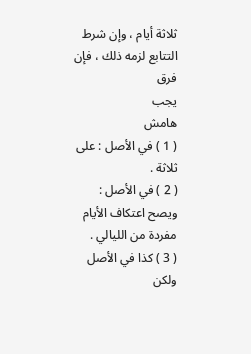ثلاثة أيام ، وإن شرط التتابع لزمه ذلك ، فإن فرق
يجب
هامش
( 1 ) في الأصل : على ثلاثة .
( 2 ) في الأصل : ويصح اعتكاف الأيام مفردة من الليالي .
( 3 ) كذا في الأصل ولكن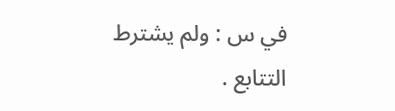في س : ولم يشترط التتابع .